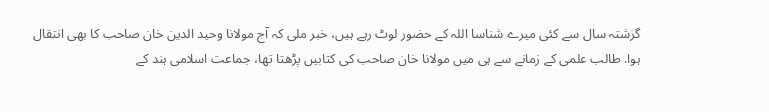گزشتہ سال سے کئی میرے شناسا اللہ کے حضور لوٹ رہے ہیں، خبر ملی کہ آج مولانا وحید الدین خان صاحب کا بھی انتقال ہوا. طالب علمی کے زمانے سے ہی میں مولانا خان صاحب کی کتابیں پڑھتا تھا، جماعت اسلامی ہند کے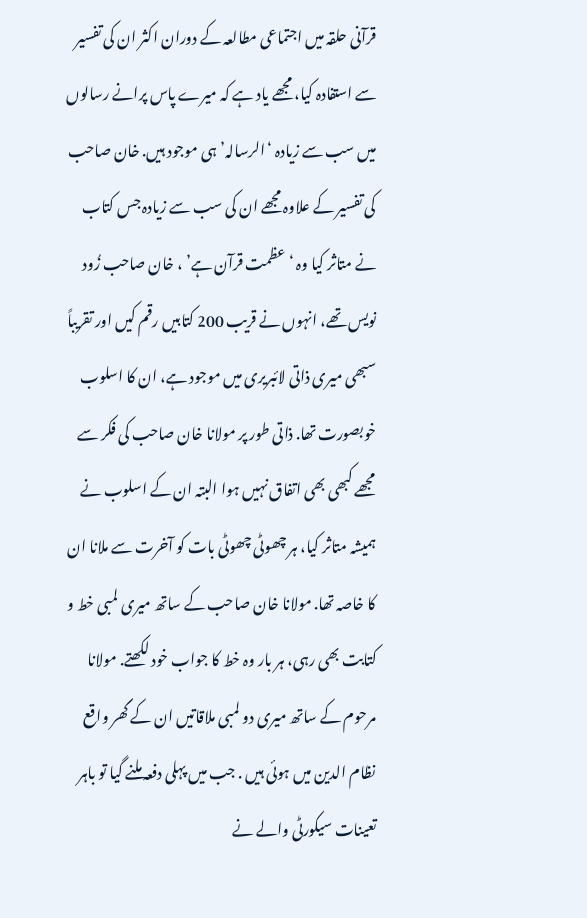قرآنی حلقہ میں اجتماعی مطالعہ کے دوران اکثر ان کی تفسیر سے استفادہ کیا، مجھے یاد ہے کہ میرے پاس پرانے رسالوں میں سب سے زیادہ ‘الرسالہ’ ہی موجود ہیں. خان صاحب کی تفسیر کے علاوہ مجھے ان کی سب سے زیادہ جس کتاب نے متاثر کیا وہ ‘عظمت قرآن ہے’ ، خان صاحب زُود نویس تھے، انہوں نے قریب 200 کتابیں رقم کیں اور تقریباً سبھی میری ذاتی لائبریری میں موجود ہے، ان کا اسلوب خوبصورت تھا. ذاتی طور پر مولانا خان صاحب کی فکر سے مجھے کبھی بھی اتفاق نہیں ہوا البتہ ان کے اسلوب نے ہمیشہ متاثر کیا، ہر چھوٹی چھوٹی بات کو آخرت سے ملانا ان کا خاصہ تھا. مولانا خان صاحب کے ساتھ میری لمبی خط و کتابت بھی رہی، ہر بار وہ خط کا جواب خود لکھتے. مولانا مرحوم کے ساتھ میری دو لمبی ملاقاتیں ان کے گھر واقع نظام الدین میں ہوئی ہیں . جب میں پہلی دفعہ ملنے گیا تو باہر تعینات سیکورٹی والے نے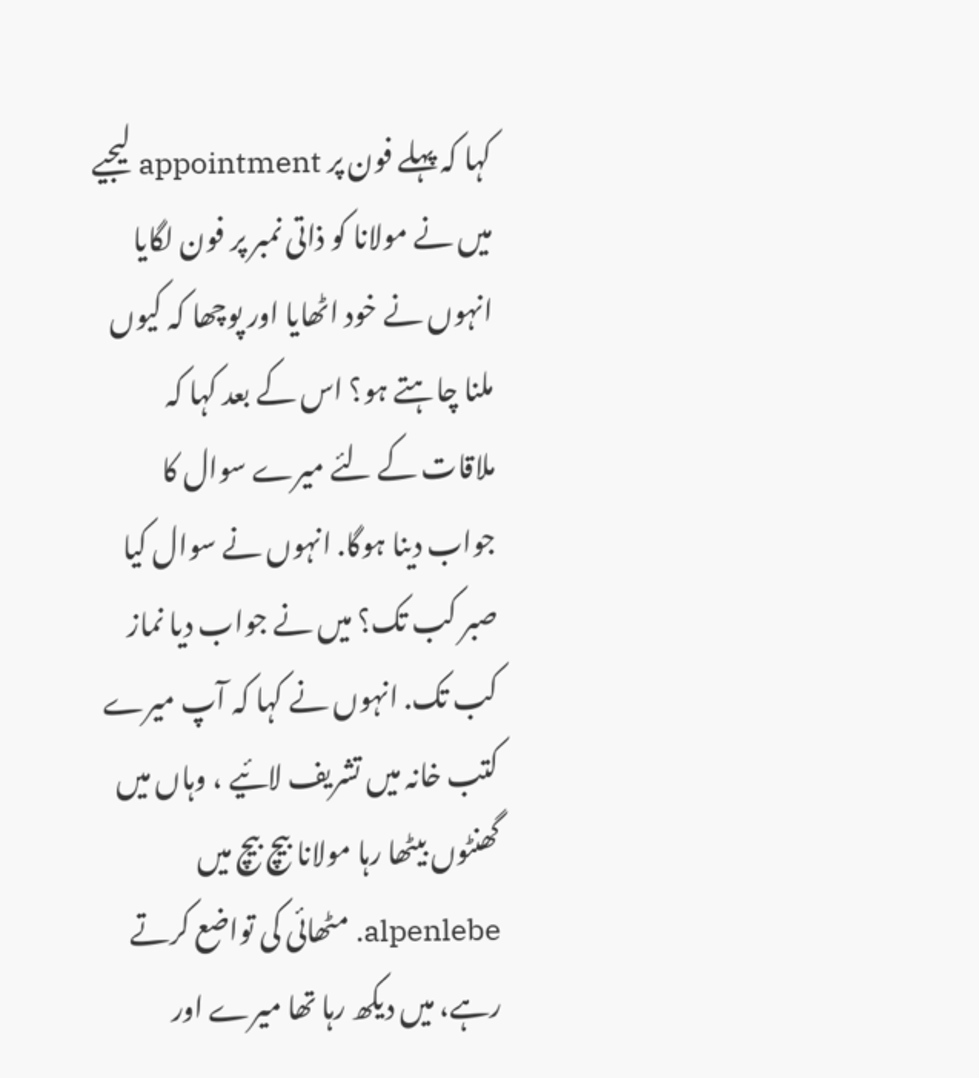کہا کہ پہلے فون پر appointment لیجیے میں نے مولانا کو ذاتی نمبر پر فون لگایا انہوں نے خود اٹھایا اور پوچھا کہ کیوں ملنا چاہتے ہو؟ اس کے بعد کہا کہ ملاقات کے لئے میرے سوال کا جواب دینا ہوگا. انہوں نے سوال کیا صبر کب تک؟ میں نے جواب دیا نماز کب تک. انہوں نے کہا کہ آپ میرے کتب خانہ میں تشریف لائیے ، وہاں میں گھنٹوں بیٹھا رہا مولانا بیچ بیچ میں alpenlebe. مٹھائی کی تواضع کرتے رہے، میں دیکھ رہا تھا میرے اور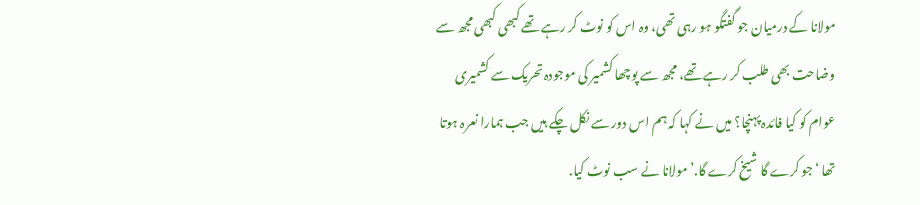مولانا کے درمیان جو گفتگو ہو رہی تھی، وہ اس کو نوٹ کر رہے تھے کبھی کبھی مجھ سے وضاحت بھی طلب کر رہے تھے، مجھ سے پوچھا کشمیر کی موجودہ تحریک سے کشمیری عوام کو کیا فائدہ پہنچا؟ میں نے کہا کہ ہم اس دور سے نکل چکے ہیں جب ہمارا نعرہ ہوتا تھا ‘جو کرے گا شیخ کرے گا.’ مولانا نے سب نوٹ کیا.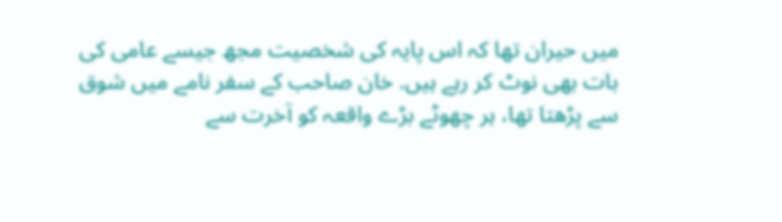میں حیران تھا کہ اس پایہ کی شخصیت مجھ جیسے عامی کی بات بھی نوٹ کر رہے ہیں. خان صاحب کے سفر نامے میں شوق سے پڑھتا تھا، ہر چھوٹے بڑے واقعہ کو آخرت سے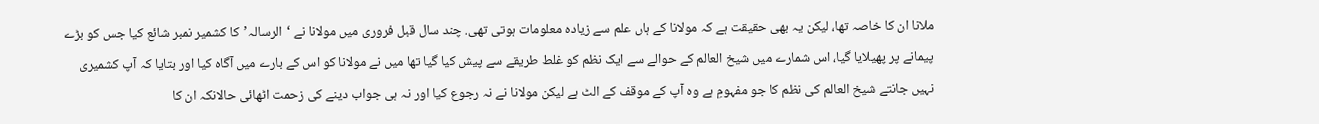ملانا ان کا خاصہ تھا، لیکن یہ بھی حقیقت ہے کہ مولانا کے ہاں علم سے زیادہ معلومات ہوتی تھی. چند سال قبل فروری میں مولانا نے ‘الرسالہ’کا کشمیر نمبر شائع کیا جس کو بڑے پیمانے پر پھیلایا گیا، اس شمارے میں شیخ العالم کے حوالے سے ایک نظم کو غلط طریقے سے پیش کیا گیا تھا میں نے مولانا کو اس کے بارے میں آگاہ کیا اور بتایا کہ آپ کشمیری نہیں جانتے شیخ العالم کی نظم کا جو مفہومِ ہے وہ آپ کے موقف کے الٹ ہے لیکن مولانا نے نہ رجوع کیا اور نہ ہی جواب دینے کی زحمت اٹھائی حالانکہ ان کا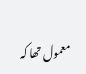معمول تھا کہ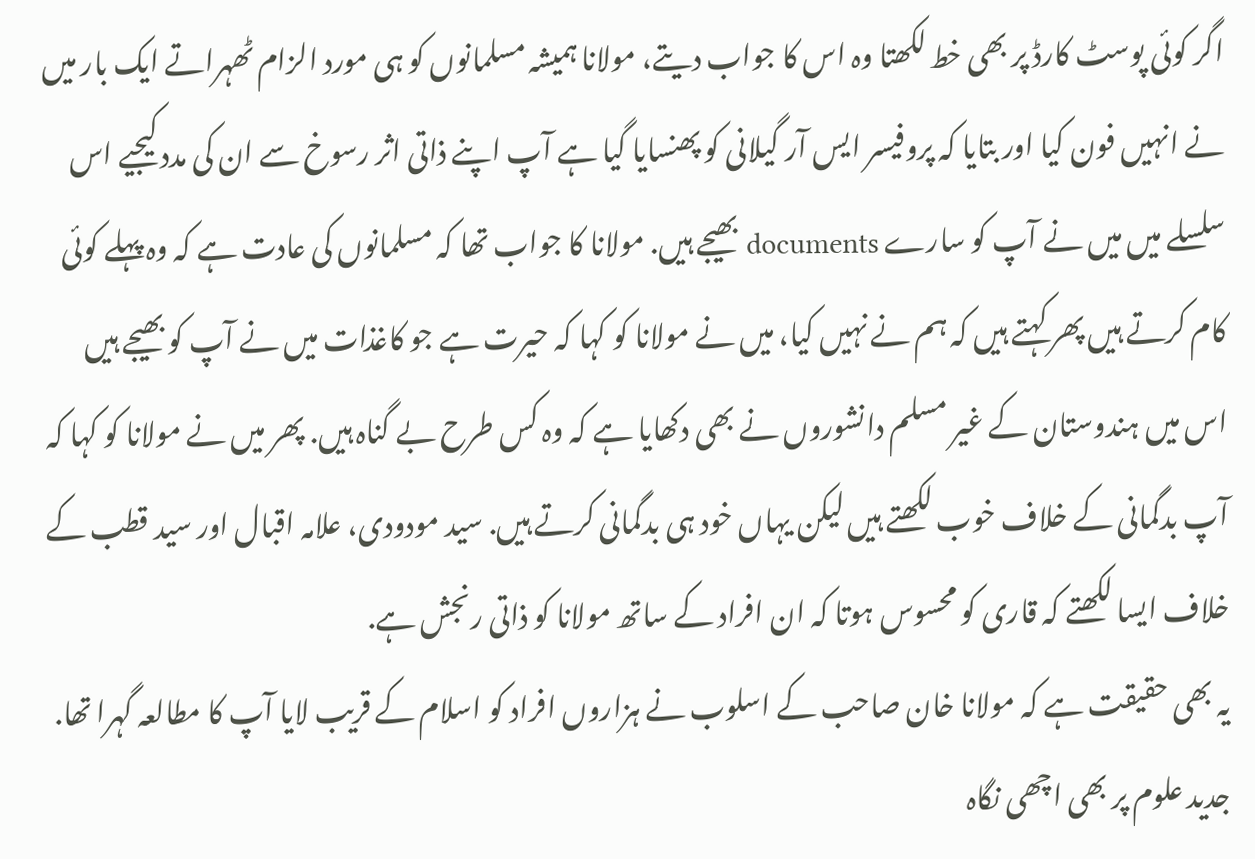اگر کوئی پوسٹ کارڈ پر بھی خط لکھتا وہ اس کا جواب دیتے، مولانا ہمیشہ مسلمانوں کو ہی مورد الزام ٹھہراتے ایک بار میں نے انہیں فون کیا اور بتایا کہ پروفیسر ایس آر گیلانی کو پھنسایا گیا ہے آپ اپنے ذاتی اثر رسوخ سے ان کی مدد کیجیے اس سلسلے میں میں نے آپ کو سارے documents بھیجے ہیں. مولانا کا جواب تھا کہ مسلمانوں کی عادت ہے کہ وہ پہلے کوئی کام کرتے ہیں پھر کہتے ہیں کہ ہم نے نہیں کیا، میں نے مولانا کو کہا کہ حیرت ہے جو کاغذات میں نے آپ کو بھیجے ہیں اس میں ہندوستان کے غیر مسلم دانشوروں نے بھی دکھایا ہے کہ وہ کس طرح بے گناہ ہیں. پھر میں نے مولانا کو کہا کہ آپ بدگمانی کے خلاف خوب لکھتے ہیں لیکن یہاں خود ہی بدگمانی کرتے ہیں. سید مودودی، علامہ اقبال اور سید قطب کے خلاف ایسا لکھتے کہ قاری کو محسوس ہوتا کہ ان افراد کے ساتھ مولانا کو ذاتی رنجش ہے.
یہ بھی حقیقت ہے کہ مولانا خان صاحب کے اسلوب نے ہزاروں افراد کو اسلام کے قریب لایا آپ کا مطالعہ گہرا تھا. جدید علوم پر بھی اچھی نگاہ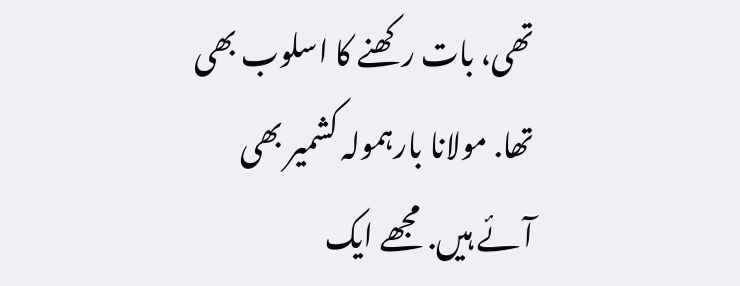تھی، بات رکھنے کا اسلوب بھی تھا. مولانا بارہمولہ کشمیر بھی آئے ہیں. مجھے ایک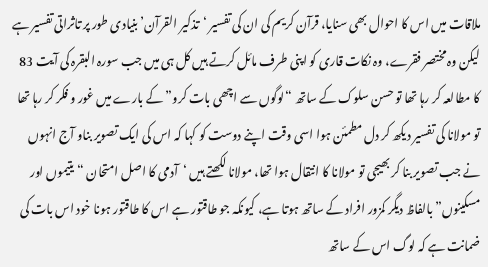ملاقات میں اس کا احوال بھی سنایا، قرآن کریم کی ان کی تفسیر ‘تذکیر القرآن’ بنیادی طور پر تاثراتی تفسیر ہے لیکن وہ مختصر فقرے، وہ نکات قاری کو اپنی طرف مائل کرتے ہیں کل ہی میں جب سورہ البقرہ کی آیت 83 کا مطالعہ کر رہا تھا تو حسن سلوک کے ساتھ “لوگوں سے اچھی بات کرو” کے بارے میں غور و فکر کر رہا تھا تو مولانا کی تفسیر دیکھ کر دل مطمئن ہوا اسی وقت اپنے دوست کو کہا کہ اس کی ایک تصویر بناو آج انہوں نے جب تصویر بنا کر بھیجی تو مولانا کا انتقال ہوا تھا، مولانا لکھتے ہیں ‘آدمی کا اصل امتحان “یتیموں اور مسکینوں” بالفاظ دیگر کمزور افراد کے ساتھ ہوتا ہے، کیونکہ جو طاقتور ہے اس کا طاقتور ہونا خود اس بات کی ضمانت ہے کہ لوگ اس کے ساتھ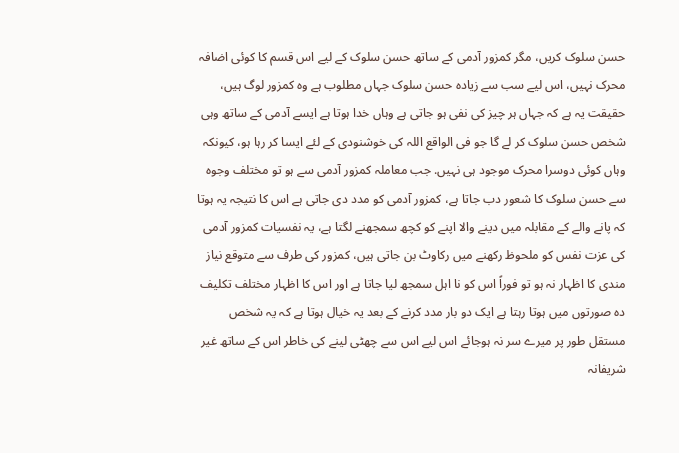حسن سلوک کریں، مگر کمزور آدمی کے ساتھ حسن سلوک کے لیے اس قسم کا کوئی اضافہ محرک نہیں، اس لیے سب سے زیادہ حسن سلوک جہاں مطلوب ہے وہ کمزور لوگ ہیں، حقیقت یہ ہے کہ جہاں ہر چیز کی نفی ہو جاتی ہے وہاں خدا ہوتا ہے ایسے آدمی کے ساتھ وہی شخص حسن سلوک کر لے گا جو فی الواقع اللہ کی خوشنودی کے لئے ایسا کر رہا ہو، کیونکہ وہاں کوئی دوسرا محرک موجود ہی نہیں. جب معاملہ کمزور آدمی سے ہو تو مختلف وجوہ سے حسن سلوک کا شعور دب جاتا ہے، کمزور آدمی کو مدد دی جاتی ہے اس کا نتیجہ یہ ہوتا کہ پانے والے کے مقابلہ میں دینے والا اپنے کو کچھ سمجھنے لگتا ہے، یہ نفسیات کمزور آدمی کی عزت نفس کو ملحوظ رکھنے میں رکاوٹ بن جاتی ہیں، کمزور کی طرف سے متوقع نیاز مندی کا اظہار نہ ہو تو فوراً اس کو نا اہل سمجھ لیا جاتا ہے اور اس کا اظہار مختلف تکلیف دہ صورتوں میں ہوتا رہتا ہے ایک دو بار مدد کرنے کے بعد یہ خیال ہوتا ہے کہ یہ شخص مستقل طور پر میرے سر نہ ہوجائے اس لیے اس سے چھٹی لینے کی خاطر اس کے ساتھ غیر شریفانہ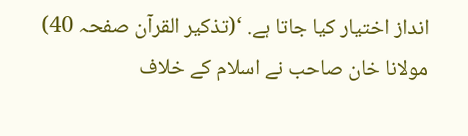انداز اختیار کیا جاتا ہے. ‘(تذکیر القرآن صفحہ 40) مولانا خان صاحب نے اسلام کے خلاف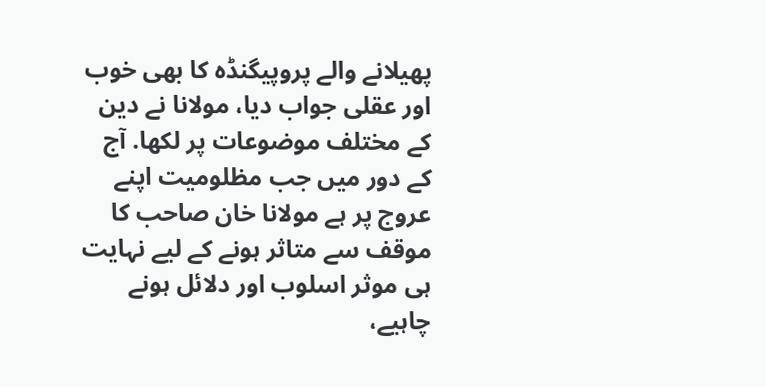پھیلانے والے پروپیگنڈہ کا بھی خوب اور عقلی جواب دیا، مولانا نے دین کے مختلف موضوعات پر لکھا. آج کے دور میں جب مظلومیت اپنے عروج پر ہے مولانا خان صاحب کا موقف سے متاثر ہونے کے لیے نہایت ہی موثر اسلوب اور دلائل ہونے چاہیے،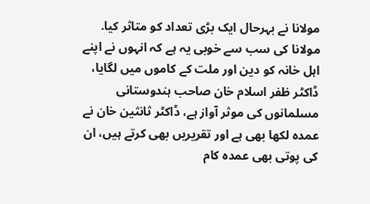مولانا نے بہرحال ایک بڑی تعداد کو متاثر کیا. مولانا کی سب سے خوبی یہ ہے کہ انہوں نے اپنے اہل خانہ کو دین اور ملت کے کاموں میں لگایا، ڈاکٹر ظفر اسلام خان صاحب ہندوستانی مسلمانوں کی موثر آواز ہے، ڈاکٹر ثانثین خان نے عمدہ لکھا بھی ہے اور تقریریں بھی کرتے ہیں، ان کی پوتی بھی عمدہ کام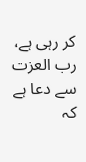کر رہی ہے، رب العزت سے دعا ہے کہ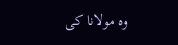وہ مولانا کی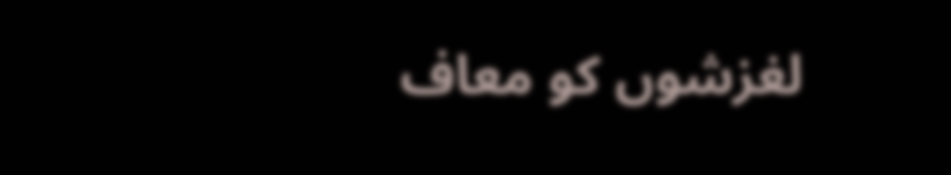لغزشوں کو معاف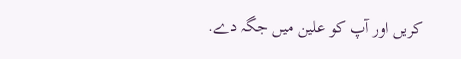کریں اور آپ کو علین میں جگہ دے.